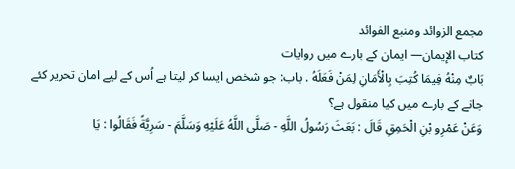مجمع الزوائد ومنبع الفوائد
كتاب الإيمان— ایمان کے بارے میں روایات
بَابٌ مِنْهُ فِيمَا كُتِبَ بِالْأَمَانِ لِمَنْ فَعَلَهُ . باب: جو شخص ایسا کر لیتا ہے اُس کے لیے امان تحریر کئے جانے کے بارے میں کیا منقول ہے؟
وَعَنْ عَمْرِو بْنِ الْحَمِقِ قَالَ : بَعَثَ رَسُولُ اللَّهِ - صَلَّى اللَّهُ عَلَيْهِ وَسَلَّمَ - سَرِيَّةً فَقَالُوا : يَا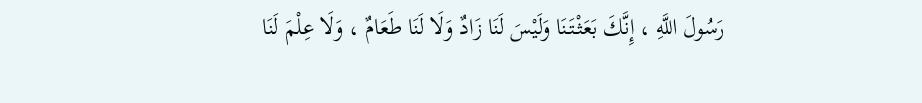رَسُولَ اللَّهِ ، إِنَّكَ بَعَثْتَنَا وَلَيْسَ لَنَا زَادٌ وَلَا لَنَا طَعَامٌ ، وَلَا عِلْمَ لَنَا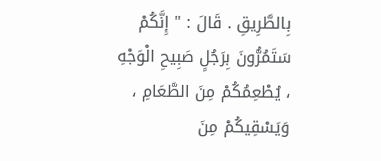بِالطَّرِيقِ . قَالَ : " إِنَّكُمْ سَتَمُرُّونَ بِرَجُلٍ صَبِيحِ الْوَجْهِ ، يُطْعِمُكُمْ مِنَ الطَّعَامِ ، وَيَسْقِيكُمْ مِنَ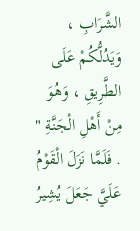الشَّرَابِ ، وَيَدُلُّكُمْ عَلَى الطَّرِيقِ ، وَهُوَ مِنْ أَهْلِ الْجَنَّةِ " . فَلَمَّا نَزَلَ الْقَوْمُ عَلَيَّ جَعَلَ يُشِيرُ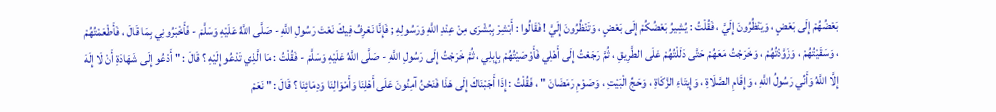بَعْضُهُمْ إِلَى بَعْضٍ ، وَيَنْظُرُونَ إِلَيَّ ، فَقُلْتُ : يُشِيرُ بَعْضُكُمْ إِلَى بَعْضٍ ، وَتَنْظُرُونَ إِلَيَّ ! فَقَالُوا : أَبْشِرْ بِبُشْرَى مِنْ عِنْدِ اللَّهِ وَرَسُولِهِ ; فَإِنَّا نَعْرِفُ فِيكَ نَعْتَ رَسُولِ اللَّهِ - صَلَّى اللَّهُ عَلَيْهِ وَسَلَّمَ - فَأَخْبَرُونِي بِمَا قَالَ ، فَأَطْعَمْتُهُمْ ، وَسَقَيْتُهُمْ ، وَزَوَّدْتُهُمْ ، وَخَرَجْتُ مَعَهُمْ حَتَّى دَلَلْتُهُمْ عَلَى الطَّرِيقِ ، ثُمَّ رَجَعْتُ إِلَى أَهْلِي فَأَوْصَيْتُهُمْ بِإِبِلِي ، ثُمَّ خَرَجْتُ إِلَى رَسُولِ اللَّهِ - صَلَّى اللَّهُ عَلَيْهِ وَسَلَّمَ - فَقُلْتُ : مَا الَّذِي تَدْعُو إِلَيْهِ ؟ قَالَ : " أَدْعُو إِلَى شَهَادَةِ أَنْ لَا إِلَهَ إِلَّا اللَّهُ وَأَنِّي رَسُولُ اللَّهِ ، وَإِقَامِ الصَّلَاةِ ، وَإِيتَاءِ الزَّكَاةِ ، وَحَجِّ الْبَيْتِ ، وَصَوْمِ رَمَضَانَ " ، فَقُلْتُ : إِذَا أَجَبْنَاكَ إِلَى هَذَا فَنَحْنُ آمِنُونَ عَلَى أَهْلِنَا وَأَمْوَالِنَا وَدِمَائِنَا ؟ قَالَ : " نَعَمْ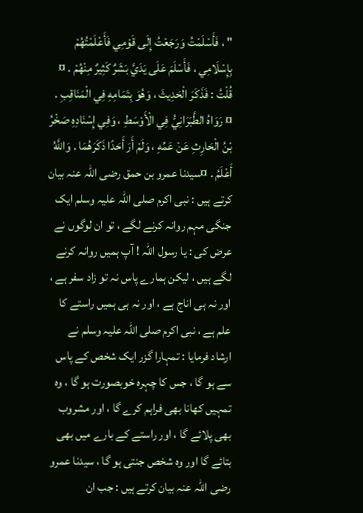" ، فَأَسْلَمْتُ وَرَجَعْتُ إِلَى قَوْمِي فَأَعْلَمْتُهُمْ بِإِسْلَامِي ، فَأَسْلَمَ عَلَى يَدَيَّ بَشَرٌ كَثِيرٌ مِنْهُمْ . ¤ قُلْتُ : فَذَكَرَ الْحَدِيثَ ، وَهُوَ بِتَمَامِهِ فِي الْمَنَاقِبِ . ¤ رَوَاهُ الطَّبَرَانِيُّ فِي الْأَوْسَطِ ، وَفِي إِسْنَادِهِ صَخْرُ بْنُ الْحَارِثِ عَنْ عَمِّهِ ، وَلَمْ أَرَ أَحَدًا ذَكَرَهُمَا . وَاللَّهُ أَعْلَمُ . ¤سیدنا عمرو بن حمق رضی اللہ عنہ بیان کرتے ہیں : نبی اکرم صلی اللہ علیہ وسلم ایک جنگی مہم روانہ کرنے لگے ، تو ان لوگوں نے عرض کی : یا رسول اللہ ! آپ ہمیں روانہ کرنے لگے ہیں ، لیکن ہمارے پاس نہ تو زاد سفر ہے ، اور نہ ہی اناج ہے ، اور نہ ہی ہمیں راستے کا علم ہے ، نبی اکرم صلی اللہ علیہ وسلم نے ارشاد فرمایا : تمہارا گزر ایک شخص کے پاس سے ہو گا ، جس کا چہرہ خوبصورت ہو گا ، وہ تمہیں کھانا بھی فراہم کرے گا ، اور مشروب بھی پلائے گا ، اور راستے کے بارے میں بھی بتائے گا اور وہ شخص جنتی ہو گا ، سیدنا عمرو رضی اللہ عنہ بیان کرتے ہیں : جب ان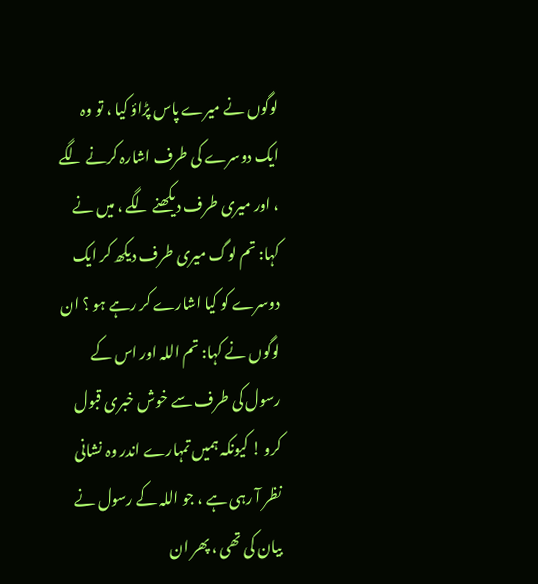لوگوں نے میرے پاس پڑاؤ کیا ، تو وہ ایک دوسرے کی طرف اشارہ کرنے لگے ، اور میری طرف دیکھنے لگے ، میں نے کہا: تم لوگ میری طرف دیکھ کر ایک دوسرے کو کیا اشارے کر رہے ہو ؟ ان لوگوں نے کہا: تم اللہ اور اس کے رسول کی طرف سے خوش خبری قبول کرو ! کیونکہ ہمیں تمہارے اندر وہ نشانی نظر آ رہی ہے ، جو اللہ کے رسول نے بیان کی تھی ، پھر ان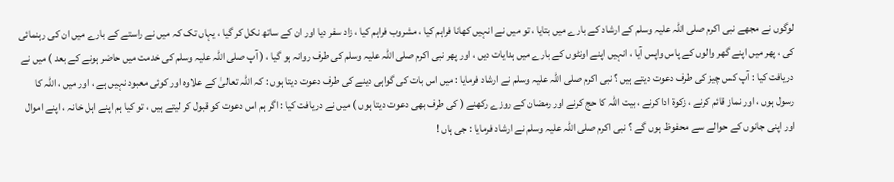لوگوں نے مجھے نبی اکرم صلی اللہ علیہ وسلم کے ارشاد کے بارے میں بتایا ، تو میں نے انہیں کھانا فراہم کیا ، مشروب فراہم کیا ، زاد سفر دیا اور ان کے ساتھ نکل کر گیا ، یہاں تک کہ میں نے راستے کے بارے میں ان کی رہنمائی کی ، پھر میں اپنے گھر والوں کے پاس واپس آیا ، انہیں اپنے اونٹوں کے بارے میں ہدایات دیں ، اور پھر نبی اکرم صلی اللہ علیہ وسلم کی طرف روانہ ہو گیا ، ( آپ صلی اللہ علیہ وسلم کی خدمت میں حاضر ہونے کے بعد ) میں نے دریافت کیا : آپ کس چیز کی طرف دعوت دیتے ہیں ؟ نبی اکرم صلی اللہ علیہ وسلم نے ارشاد فرمایا : میں اس بات کی گواہی دینے کی طرف دعوت دیتا ہوں : کہ اللہ تعالیٰ کے علاوہ اور کوئی معبود نہیں ہے ، اور میں ، اللہ کا رسول ہوں ، اور نماز قائم کرنے ، زکوۃ ادا کرنے ، بیت اللہ کا حج کرنے اور رمضان کے روزے رکھنے ( کی طرف بھی دعوت دیتا ہوں ) میں نے دریافت کیا : اگر ہم اس دعوت کو قبول کر لیتے ہیں ، تو کیا ہم اپنے اہل خانہ ، اپنے اموال اور اپنی جانوں کے حوالے سے محفوظ ہوں گے ؟ نبی اکرم صلی اللہ علیہ وسلم نے ارشاد فرمایا : جی ہاں !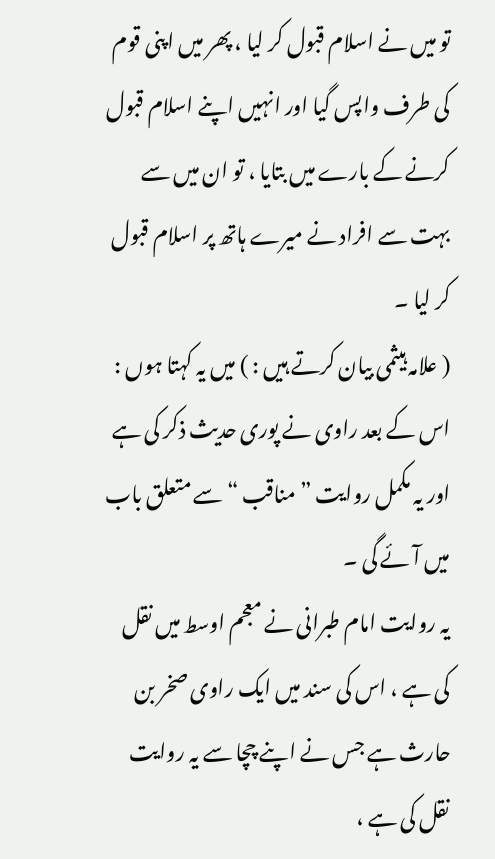تو میں نے اسلام قبول کر لیا ، پھر میں اپنی قوم کی طرف واپس گیا اور انہیں اپنے اسلام قبول کرنے کے بارے میں بتایا ، تو ان میں سے بہت سے افراد نے میرے ہاتھ پر اسلام قبول کر لیا ۔
( علامہ ہیثمی بیان کرتے ہیں : ) میں یہ کہتا ہوں : اس کے بعد راوی نے پوری حدیث ذکر کی ہے اور یہ مکمل روایت ” مناقب “ سے متعلق باب میں آئے گی ۔
یہ روایت امام طبرانی نے معجم اوسط میں نقل کی ہے ، اس کی سند میں ایک راوی صخر بن حارث ہے جس نے اپنے چچا سے یہ روایت نقل کی ہے ،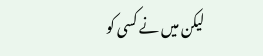لیکن میں نے کسی کو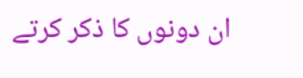ان دونوں کا ذکر کرتے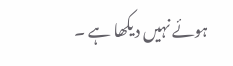ہوئے نہیں دیکھا ہے ۔